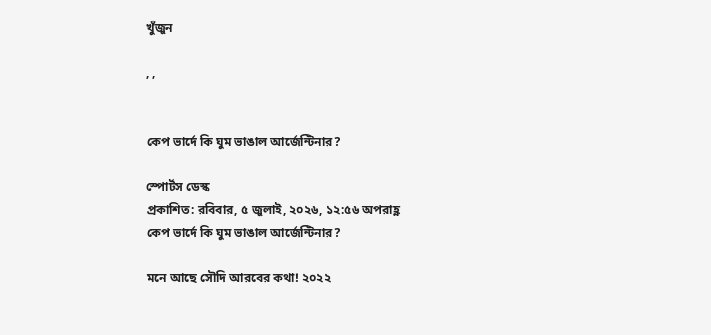খুঁজুন

, ,


কেপ ভার্দে কি ঘুম ভাঙাল আর্জেন্টিনার?

স্পোর্টস ডেস্ক
প্রকাশিত: রবিবার, ৫ জুলাই, ২০২৬, ১২:৫৬ অপরাহ্ণ
কেপ ভার্দে কি ঘুম ভাঙাল আর্জেন্টিনার?

মনে আছে সৌদি আরবের কথা! ২০২২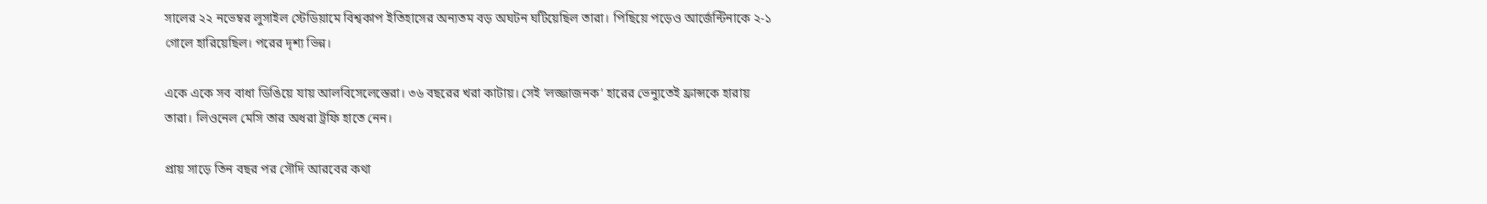সালের ২২ নভেম্বর লুসাইল স্টেডিয়ামে বিশ্বকাপ ইতিহাসের অন্যতম বড় অঘটন ঘটিয়েছিল তারা। পিছিয়ে পড়েও আর্জেন্টিনাকে ২-১ গোলে হারিয়েছিল। পরের দৃশ্য ভিন্ন।

একে একে সব বাধা ডিঙিয়ে যায় আলবিসেলেস্তেরা। ৩৬ বছরের খরা কাটায়। সেই ‘লজ্জাজনক’ হারের ভেন্যুতেই ফ্রান্সকে হারায় তারা। লিওনেল মেসি তার অধরা ট্রফি হাতে নেন।

প্রায় সাড়ে তিন বছর পর সৌদি আরবের কথা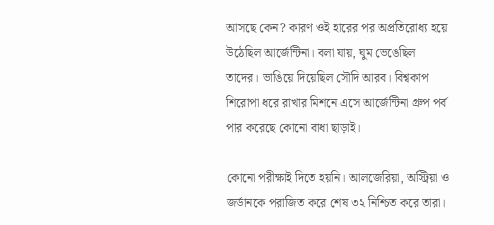আসছে কেন? কারণ ওই হারের পর অপ্রতিরোধ্য হয়ে উঠেছিল আর্জেন্টিনা। বলা যায়, ঘুম ভেঙেছিল তাদের। ভাঙিয়ে দিয়েছিল সৌদি আরব। বিশ্বকাপ শিরোপা ধরে রাখার মিশনে এসে আর্জেন্টিনা গ্রুপ পর্ব পার করেছে কোনো বাধা ছাড়াই।

কোনো পরীক্ষাই দিতে হয়নি। আলজেরিয়া, অস্ট্রিয়া ও জর্ডানকে পরাজিত করে শেষ ৩২ নিশ্চিত করে তারা।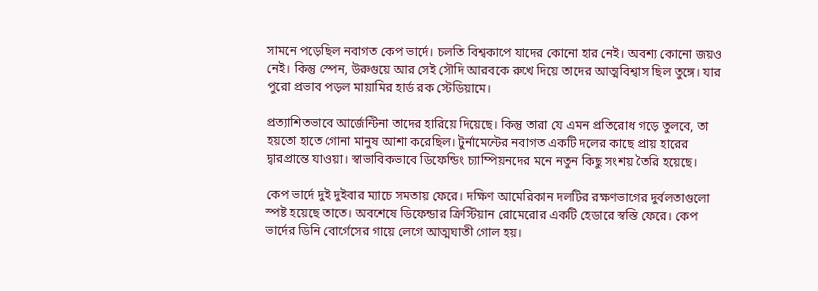সামনে পড়েছিল নবাগত কেপ ভার্দে। চলতি বিশ্বকাপে যাদের কোনো হার নেই। অবশ্য কোনো জয়ও নেই। কিন্তু স্পেন, উরুগুয়ে আর সেই সৌদি আরবকে রুখে দিয়ে তাদের আত্মবিশ্বাস ছিল তুঙ্গে। যার পুরো প্রভাব পড়ল মায়ামির হার্ড রক স্টেডিয়ামে।

প্রত্যাশিতভাবে আর্জেন্টিনা তাদের হারিয়ে দিয়েছে। কিন্তু তারা যে এমন প্রতিরোধ গড়ে তুলবে, তা হয়তো হাতে গোনা মানুষ আশা করেছিল। টুর্নামেন্টের নবাগত একটি দলের কাছে প্রায় হারের দ্বারপ্রান্তে যাওয়া। স্বাভাবিকভাবে ডিফেন্ডিং চ্যাম্পিয়নদের মনে নতুন কিছু সংশয় তৈরি হয়েছে।

কেপ ভার্দে দুই দুইবার ম্যাচে সমতায় ফেরে। দক্ষিণ আমেরিকান দলটির রক্ষণভাগের দুর্বলতাগুলো স্পষ্ট হয়েছে তাতে। অবশেষে ডিফেন্ডার ক্রিস্টিয়ান রোমেরোর একটি হেডারে স্বস্তি ফেরে। কেপ ভার্দের ডিনি বোর্গেসের গায়ে লেগে আত্মঘাতী গোল হয়।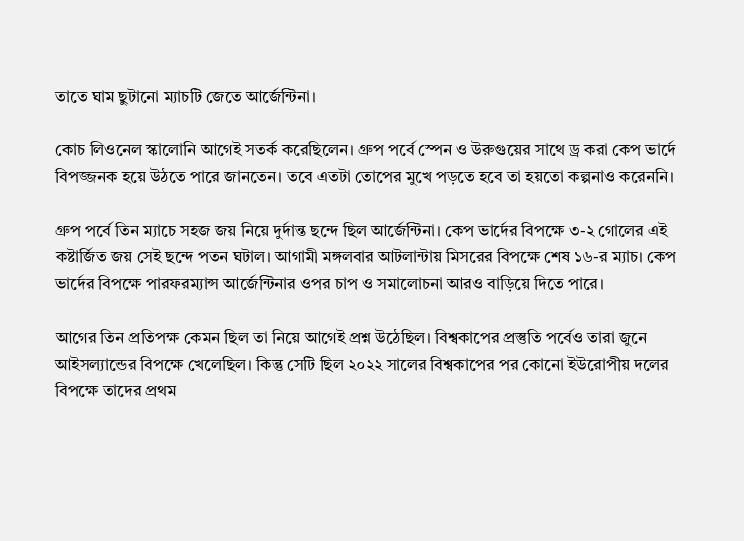তাতে ঘাম ছুটানো ম্যাচটি জেতে আর্জেন্টিনা।

কোচ লিওনেল স্কালোনি আগেই সতর্ক করেছিলেন। গ্রুপ পর্বে স্পেন ও উরুগুয়ের সাথে ড্র করা কেপ ভার্দে বিপজ্জনক হয়ে উঠতে পারে জানতেন। তবে এতটা তোপের মুখে পড়তে হবে তা হয়তো কল্পনাও করেননি।

গ্রুপ পর্বে তিন ম্যাচে সহজ জয় নিয়ে দুর্দান্ত ছন্দে ছিল আর্জেন্টিনা। কেপ ভার্দের বিপক্ষে ৩-২ গোলের এই কষ্টার্জিত জয় সেই ছন্দে পতন ঘটাল। আগামী মঙ্গলবার আটলান্টায় মিসরের বিপক্ষে শেষ ১৬-র ম্যাচ। কেপ ভার্দের বিপক্ষে পারফরম্যান্স আর্জেন্টিনার ওপর চাপ ও সমালোচনা আরও বাড়িয়ে দিতে পারে।

আগের তিন প্রতিপক্ষ কেমন ছিল তা নিয়ে আগেই প্রশ্ন উঠেছিল। বিশ্বকাপের প্রস্তুতি পর্বেও তারা জুনে আইসল্যান্ডের বিপক্ষে খেলেছিল। কিন্তু সেটি ছিল ২০২২ সালের বিশ্বকাপের পর কোনো ইউরোপীয় দলের বিপক্ষে তাদের প্রথম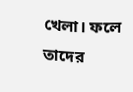খেলা। ফলে তাদের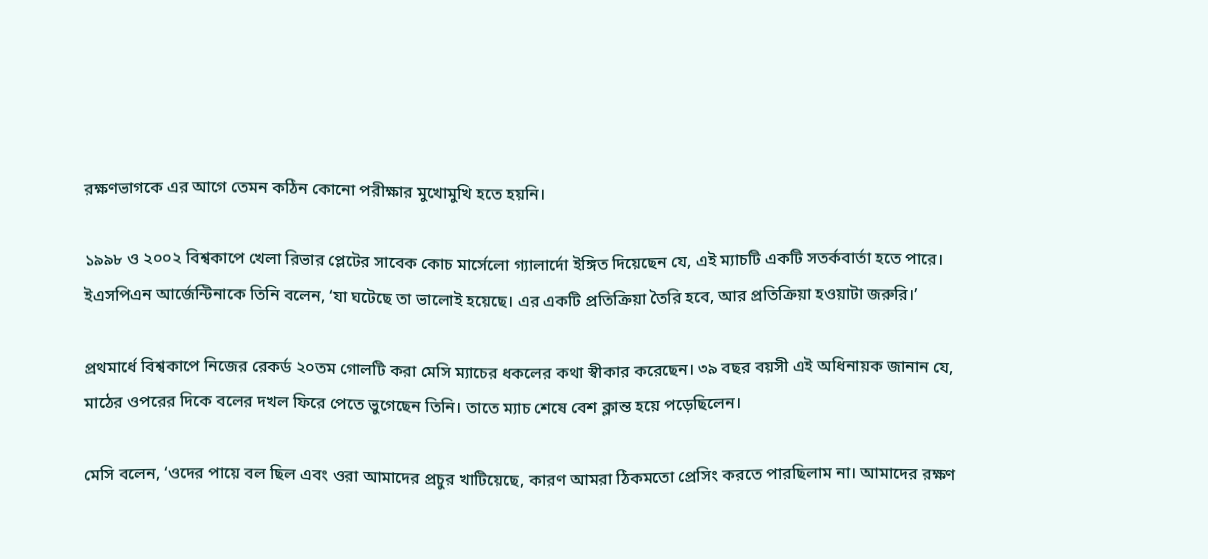রক্ষণভাগকে এর আগে তেমন কঠিন কোনো পরীক্ষার মুখোমুখি হতে হয়নি।

১৯৯৮ ও ২০০২ বিশ্বকাপে খেলা রিভার প্লেটের সাবেক কোচ মার্সেলো গ্যালার্দো ইঙ্গিত দিয়েছেন যে, এই ম্যাচটি একটি সতর্কবার্তা হতে পারে। ইএসপিএন আর্জেন্টিনাকে তিনি বলেন, ‘যা ঘটেছে তা ভালোই হয়েছে। এর একটি প্রতিক্রিয়া তৈরি হবে, আর প্রতিক্রিয়া হওয়াটা জরুরি।’

প্রথমার্ধে বিশ্বকাপে নিজের রেকর্ড ২০তম গোলটি করা মেসি ম্যাচের ধকলের কথা স্বীকার করেছেন। ৩৯ বছর বয়সী এই অধিনায়ক জানান যে, মাঠের ওপরের দিকে বলের দখল ফিরে পেতে ভুগেছেন তিনি। তাতে ম্যাচ শেষে বেশ ক্লান্ত হয়ে পড়েছিলেন।

মেসি বলেন, ‘ওদের পায়ে বল ছিল এবং ওরা আমাদের প্রচুর খাটিয়েছে, কারণ আমরা ঠিকমতো প্রেসিং করতে পারছিলাম না। আমাদের রক্ষণ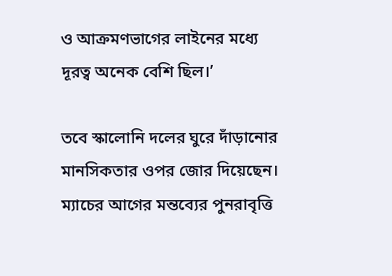ও আক্রমণভাগের লাইনের মধ্যে দূরত্ব অনেক বেশি ছিল।’

তবে স্কালোনি দলের ঘুরে দাঁড়ানোর মানসিকতার ওপর জোর দিয়েছেন। ম্যাচের আগের মন্তব্যের পুনরাবৃত্তি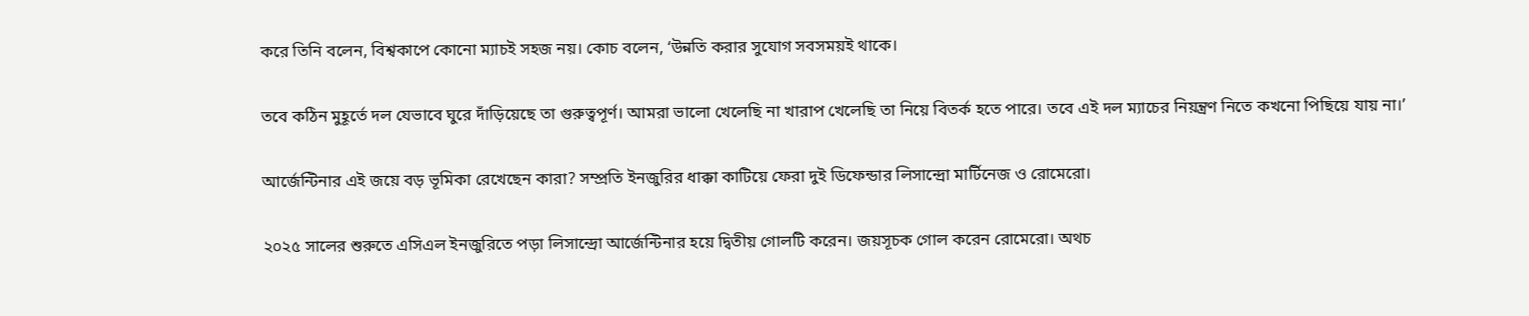করে তিনি বলেন, বিশ্বকাপে কোনো ম্যাচই সহজ নয়। কোচ বলেন, ‘উন্নতি করার সুযোগ সবসময়ই থাকে।

তবে কঠিন মুহূর্তে দল যেভাবে ঘুরে দাঁড়িয়েছে তা গুরুত্বপূর্ণ। আমরা ভালো খেলেছি না খারাপ খেলেছি তা নিয়ে বিতর্ক হতে পারে। তবে এই দল ম্যাচের নিয়ন্ত্রণ নিতে কখনো পিছিয়ে যায় না।’

আর্জেন্টিনার এই জয়ে বড় ভূমিকা রেখেছেন কারা? সম্প্রতি ইনজুরির ধাক্কা কাটিয়ে ফেরা দুই ডিফেন্ডার লিসান্দ্রো মার্টিনেজ ও রোমেরো।

২০২৫ সালের শুরুতে এসিএল ইনজুরিতে পড়া লিসান্দ্রো আর্জেন্টিনার হয়ে দ্বিতীয় গোলটি করেন। জয়সূচক গোল করেন রোমেরো। অথচ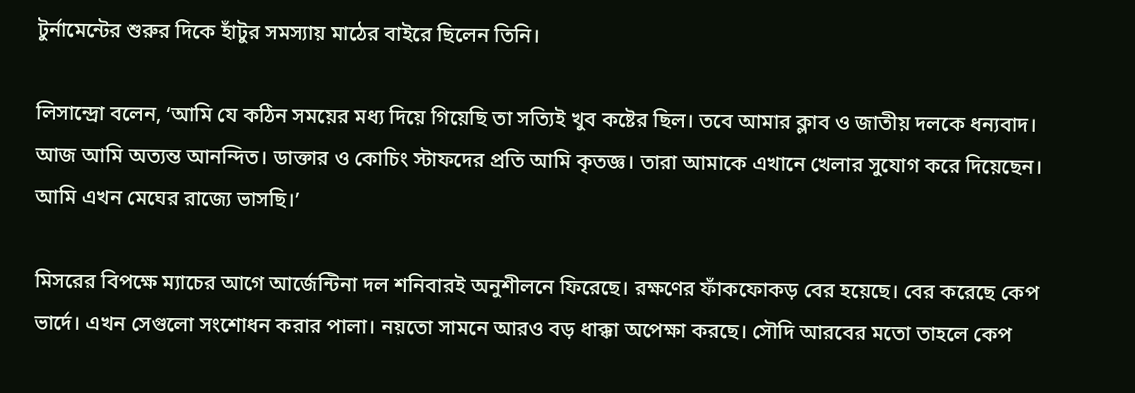টুর্নামেন্টের শুরুর দিকে হাঁটুর সমস্যায় মাঠের বাইরে ছিলেন তিনি।

লিসান্দ্রো বলেন, ‘আমি যে কঠিন সময়ের মধ্য দিয়ে গিয়েছি তা সত্যিই খুব কষ্টের ছিল। তবে আমার ক্লাব ও জাতীয় দলকে ধন্যবাদ। আজ আমি অত্যন্ত আনন্দিত। ডাক্তার ও কোচিং স্টাফদের প্রতি আমি কৃতজ্ঞ। তারা আমাকে এখানে খেলার সুযোগ করে দিয়েছেন। আমি এখন মেঘের রাজ্যে ভাসছি।’

মিসরের বিপক্ষে ম্যাচের আগে আর্জেন্টিনা দল শনিবারই অনুশীলনে ফিরেছে। রক্ষণের ফাঁকফোকড় বের হয়েছে। বের করেছে কেপ ভার্দে। এখন সেগুলো সংশোধন করার পালা। নয়তো সামনে আরও বড় ধাক্কা অপেক্ষা করছে। সৌদি আরবের মতো তাহলে কেপ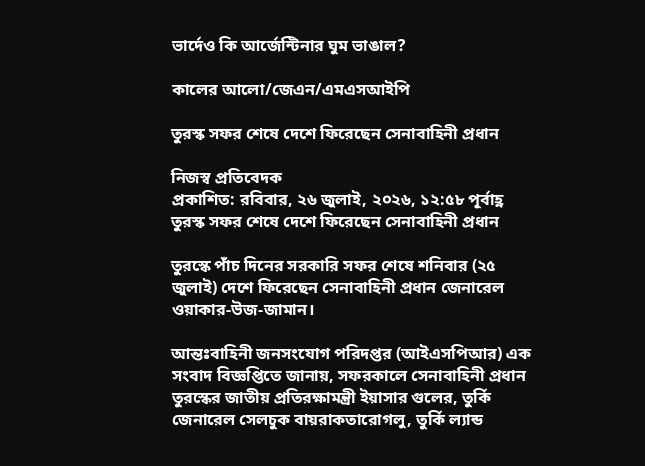ভার্দেও কি আর্জেন্টিনার ঘুম ভাঙাল?

কালের আলো/জেএন/এমএসআইপি

তুরস্ক সফর শেষে দেশে ফিরেছেন সেনাবাহিনী প্রধান

নিজস্ব প্রতিবেদক
প্রকাশিত: রবিবার, ২৬ জুলাই, ২০২৬, ১২:৫৮ পূর্বাহ্ণ
তুরস্ক সফর শেষে দেশে ফিরেছেন সেনাবাহিনী প্রধান

তুরস্কে পাঁচ দিনের সরকারি সফর শেষে শনিবার (২৫ জুলাই) দেশে ফিরেছেন সেনাবাহিনী প্রধান জেনারেল ওয়াকার-উজ-জামান।

আন্তঃবাহিনী জনসংযোগ পরিদপ্তর (আইএসপিআর) এক সংবাদ বিজ্ঞপ্তিতে জানায়, সফরকালে সেনাবাহিনী প্রধান তুরস্কের জাতীয় প্রতিরক্ষামন্ত্রী ইয়াসার গুলের, তুর্কি জেনারেল সেলচুক বায়রাকতারোগলু, তুর্কি ল্যান্ড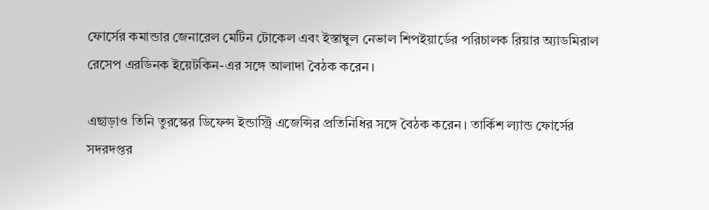ফোর্সের কমান্ডার জেনারেল মেটিন টোকেল এবং ইস্তাম্বুল নেভাল শিপইয়ার্ডের পরিচালক রিয়ার অ্যাডমিরাল রেসেপ এরডিনক ইয়েটকিন-এর সঙ্গে আলাদা বৈঠক করেন।

এছাড়াও তিনি তুরস্কের ডিফেন্স ইন্ডাস্ট্রি এজেন্সির প্রতিনিধির সঙ্গে বৈঠক করেন। তার্কিশ ল্যান্ড ফোর্সের সদরদপ্তর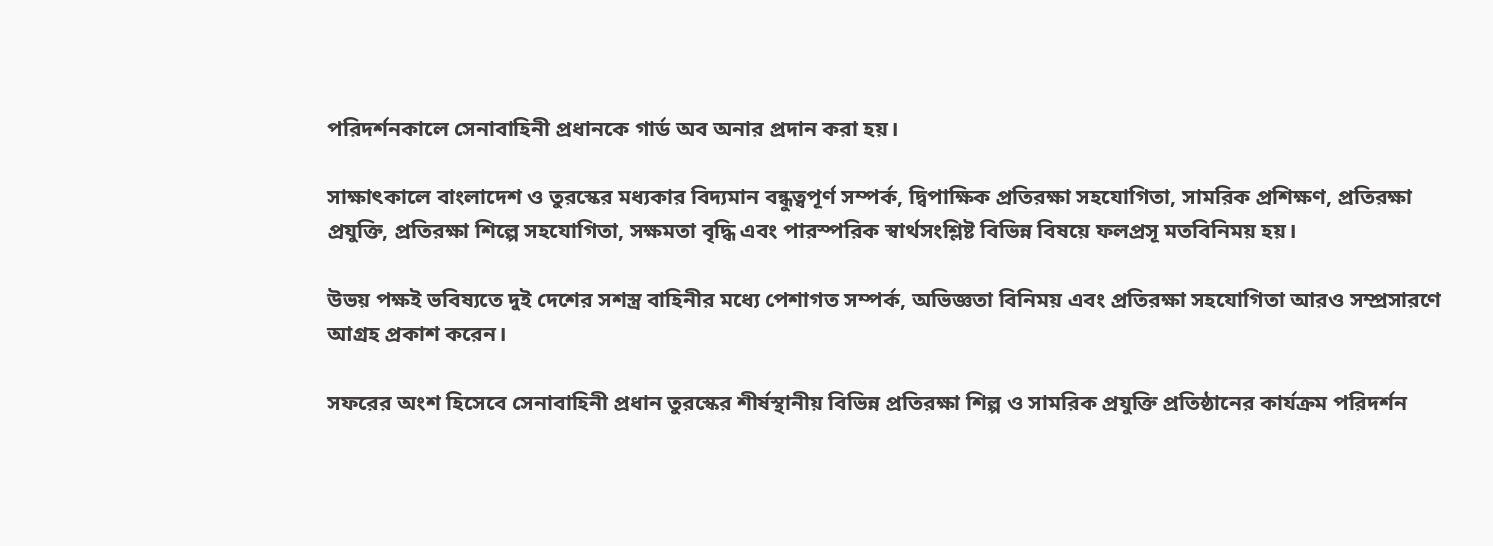পরিদর্শনকালে সেনাবাহিনী প্রধানকে গার্ড অব অনার প্রদান করা হয়।

সাক্ষাৎকালে বাংলাদেশ ও তুরস্কের মধ্যকার বিদ্যমান বন্ধুত্বপূর্ণ সম্পর্ক, দ্বিপাক্ষিক প্রতিরক্ষা সহযোগিতা, সামরিক প্রশিক্ষণ, প্রতিরক্ষা প্রযুক্তি, প্রতিরক্ষা শিল্পে সহযোগিতা, সক্ষমতা বৃদ্ধি এবং পারস্পরিক স্বার্থসংশ্লিষ্ট বিভিন্ন বিষয়ে ফলপ্রসূ মতবিনিময় হয়।

উভয় পক্ষই ভবিষ্যতে দুই দেশের সশস্ত্র বাহিনীর মধ্যে পেশাগত সম্পর্ক, অভিজ্ঞতা বিনিময় এবং প্রতিরক্ষা সহযোগিতা আরও সম্প্রসারণে আগ্রহ প্রকাশ করেন।

সফরের অংশ হিসেবে সেনাবাহিনী প্রধান তুরস্কের শীর্ষস্থানীয় বিভিন্ন প্রতিরক্ষা শিল্প ও সামরিক প্রযুক্তি প্রতিষ্ঠানের কার্যক্রম পরিদর্শন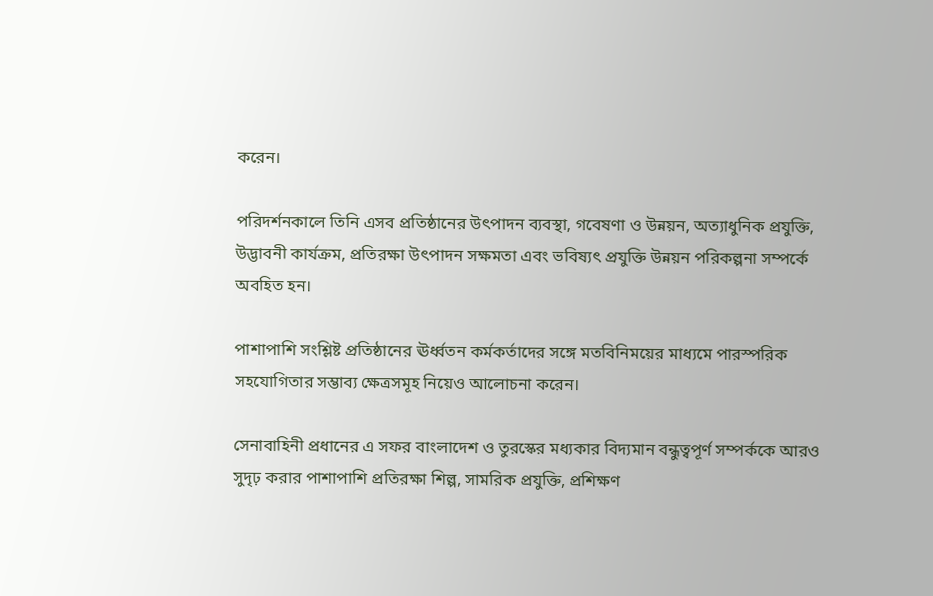করেন।

পরিদর্শনকালে তিনি এসব প্রতিষ্ঠানের উৎপাদন ব্যবস্থা, গবেষণা ও উন্নয়ন, অত্যাধুনিক প্রযুক্তি, উদ্ভাবনী কার্যক্রম, প্রতিরক্ষা উৎপাদন সক্ষমতা এবং ভবিষ্যৎ প্রযুক্তি উন্নয়ন পরিকল্পনা সম্পর্কে অবহিত হন।

পাশাপাশি সংশ্লিষ্ট প্রতিষ্ঠানের ঊর্ধ্বতন কর্মকর্তাদের সঙ্গে মতবিনিময়ের মাধ্যমে পারস্পরিক সহযোগিতার সম্ভাব্য ক্ষেত্রসমূহ নিয়েও আলোচনা করেন।

সেনাবাহিনী প্রধানের এ সফর বাংলাদেশ ও তুরস্কের মধ্যকার বিদ্যমান বন্ধুত্বপূর্ণ সম্পর্ককে আরও সুদৃঢ় করার পাশাপাশি প্রতিরক্ষা শিল্প, সামরিক প্রযুক্তি, প্রশিক্ষণ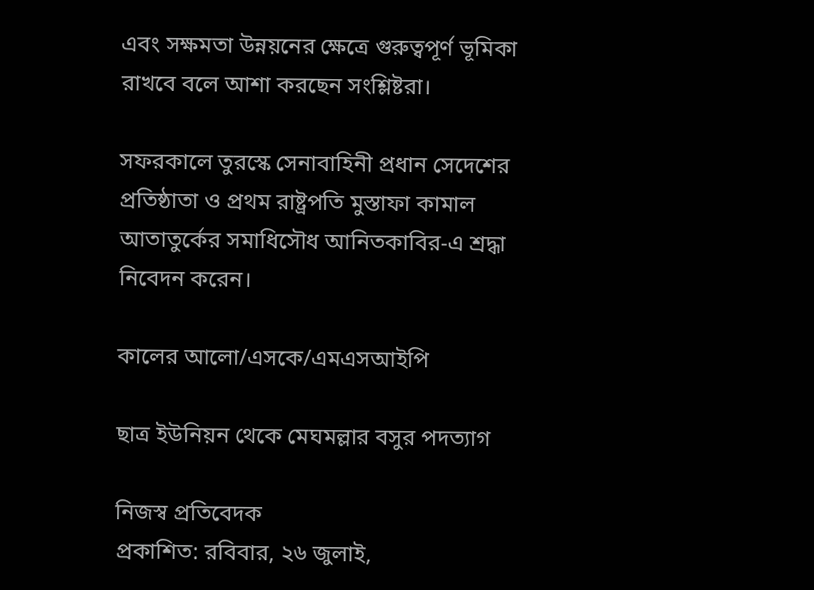এবং সক্ষমতা উন্নয়নের ক্ষেত্রে গুরুত্বপূর্ণ ভূমিকা রাখবে বলে আশা করছেন সংশ্লিষ্টরা।

সফরকালে তুরস্কে সেনাবাহিনী প্রধান সেদেশের প্রতিষ্ঠাতা ও প্রথম রাষ্ট্রপতি মুস্তাফা কামাল আতাতুর্কের সমাধিসৌধ আনিতকাবির-এ শ্রদ্ধা নিবেদন করেন।

কালের আলো/এসকে/এমএসআইপি

ছাত্র ইউনিয়ন থেকে মেঘমল্লার বসুর পদত্যাগ

নিজস্ব প্রতিবেদক
প্রকাশিত: রবিবার, ২৬ জুলাই,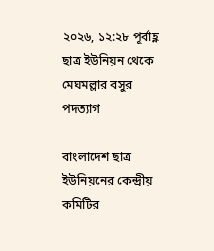২০২৬, ১২:২৮ পূর্বাহ্ণ
ছাত্র ইউনিয়ন থেকে মেঘমল্লার বসুর পদত্যাগ

বাংলাদেশ ছাত্র ইউনিয়নের কেন্দ্রীয় কমিটির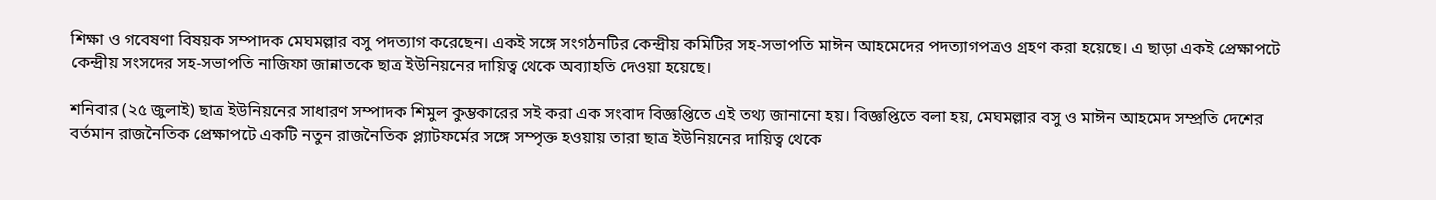শিক্ষা ও গবেষণা বিষয়ক সম্পাদক মেঘমল্লার বসু পদত্যাগ করেছেন। একই সঙ্গে সংগঠনটির কেন্দ্রীয় কমিটির সহ-সভাপতি মাঈন আহমেদের পদত্যাগপত্রও গ্রহণ করা হয়েছে। এ ছাড়া একই প্রেক্ষাপটে কেন্দ্রীয় সংসদের সহ-সভাপতি নাজিফা জান্নাতকে ছাত্র ইউনিয়নের দায়িত্ব থেকে অব্যাহতি দেওয়া হয়েছে।

শনিবার (২৫ জুলাই) ছাত্র ইউনিয়নের সাধারণ সম্পাদক শিমুল কুম্ভকারের সই করা এক সংবাদ বিজ্ঞপ্তিতে এই তথ্য জানানো হয়। বিজ্ঞপ্তিতে বলা হয়, মেঘমল্লার বসু ও মাঈন আহমেদ সম্প্রতি দেশের বর্তমান রাজনৈতিক প্রেক্ষাপটে একটি নতুন রাজনৈতিক প্ল্যাটফর্মের সঙ্গে সম্পৃক্ত হওয়ায় তারা ছাত্র ইউনিয়নের দায়িত্ব থেকে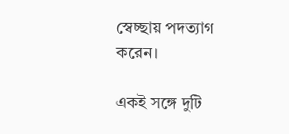স্বেচ্ছায় পদত্যাগ করেন।

একই সঙ্গে দুটি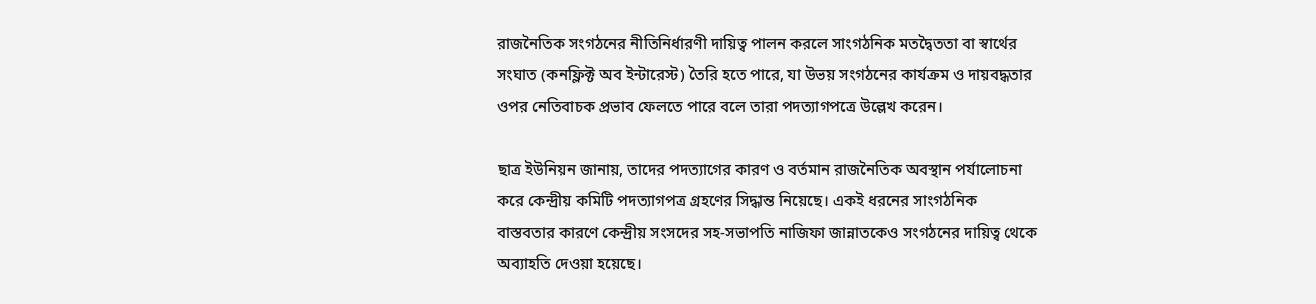রাজনৈতিক সংগঠনের নীতিনির্ধারণী দায়িত্ব পালন করলে সাংগঠনিক মতদ্বৈততা বা স্বার্থের সংঘাত (কনফ্লিক্ট অব ইন্টারেস্ট) তৈরি হতে পারে, যা উভয় সংগঠনের কার্যক্রম ও দায়বদ্ধতার ওপর নেতিবাচক প্রভাব ফেলতে পারে বলে তারা পদত্যাগপত্রে উল্লেখ করেন।

ছাত্র ইউনিয়ন জানায়, তাদের পদত্যাগের কারণ ও বর্তমান রাজনৈতিক অবস্থান পর্যালোচনা করে কেন্দ্রীয় কমিটি পদত্যাগপত্র গ্রহণের সিদ্ধান্ত নিয়েছে। একই ধরনের সাংগঠনিক বাস্তবতার কারণে কেন্দ্রীয় সংসদের সহ-সভাপতি নাজিফা জান্নাতকেও সংগঠনের দায়িত্ব থেকে অব্যাহতি দেওয়া হয়েছে।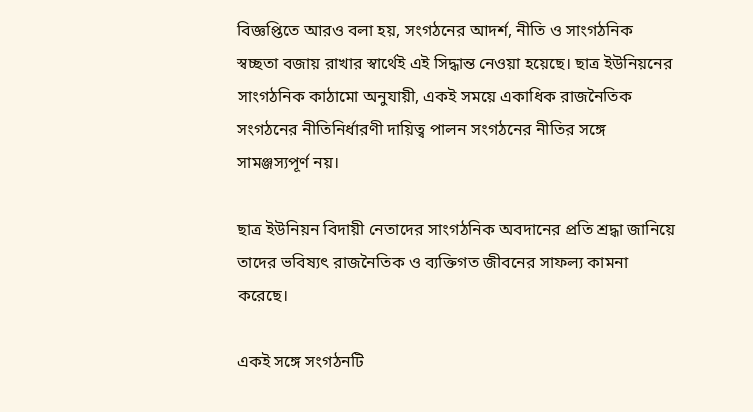বিজ্ঞপ্তিতে আরও বলা হয়, সংগঠনের আদর্শ, নীতি ও সাংগঠনিক স্বচ্ছতা বজায় রাখার স্বার্থেই এই সিদ্ধান্ত নেওয়া হয়েছে। ছাত্র ইউনিয়নের সাংগঠনিক কাঠামো অনুযায়ী, একই সময়ে একাধিক রাজনৈতিক সংগঠনের নীতিনির্ধারণী দায়িত্ব পালন সংগঠনের নীতির সঙ্গে সামঞ্জস্যপূর্ণ নয়।

ছাত্র ইউনিয়ন বিদায়ী নেতাদের সাংগঠনিক অবদানের প্রতি শ্রদ্ধা জানিয়ে তাদের ভবিষ্যৎ রাজনৈতিক ও ব্যক্তিগত জীবনের সাফল্য কামনা করেছে।

একই সঙ্গে সংগঠনটি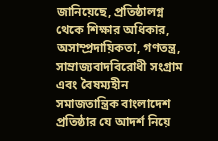জানিয়েছে, প্রতিষ্ঠালগ্ন থেকে শিক্ষার অধিকার, অসাম্প্রদায়িকতা, গণতন্ত্র, সাম্রাজ্যবাদবিরোধী সংগ্রাম এবং বৈষম্যহীন সমাজতান্ত্রিক বাংলাদেশ প্রতিষ্ঠার যে আদর্শ নিয়ে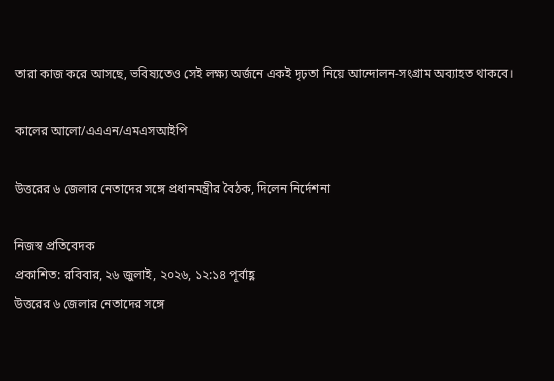তারা কাজ করে আসছে, ভবিষ্যতেও সেই লক্ষ্য অর্জনে একই দৃঢ়তা নিয়ে আন্দোলন-সংগ্রাম অব্যাহত থাকবে।

কালের আলো/এএএন/এমএসআইপি

উত্তরের ৬ জেলার নেতাদের সঙ্গে প্রধানমন্ত্রীর বৈঠক, দিলেন নির্দেশনা

নিজস্ব প্রতিবেদক
প্রকাশিত: রবিবার, ২৬ জুলাই, ২০২৬, ১২:১৪ পূর্বাহ্ণ
উত্তরের ৬ জেলার নেতাদের সঙ্গে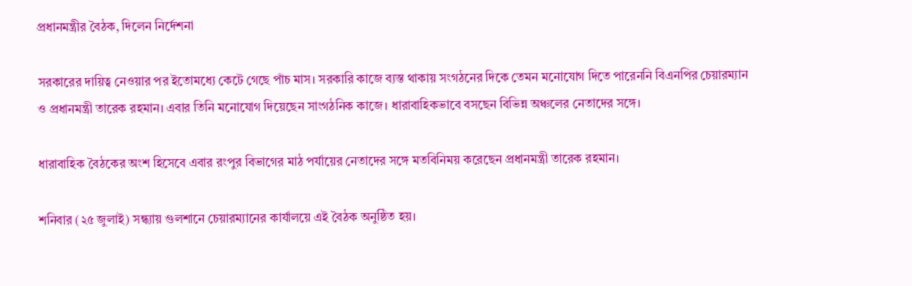প্রধানমন্ত্রীর বৈঠক, দিলেন নির্দেশনা

সরকারের দায়িত্ব নেওয়ার পর ইতোমধ্যে কেটে গেছে পাঁচ মাস। সরকারি কাজে ব্যস্ত থাকায় সংগঠনের দিকে তেমন মনোযোগ দিতে পারেননি বিএনপির চেয়ারম্যান ও প্রধানমন্ত্রী তারেক রহমান। এবার তিনি মনোযোগ দিয়েছেন সাংগঠনিক কাজে। ধারাবাহিকভাবে বসছেন বিভিন্ন অঞ্চলের নেতাদের সঙ্গে।

ধারাবাহিক বৈঠকের অংশ হিসেবে এবার রংপুর বিভাগের মাঠ পর্যায়ের নেতাদের সঙ্গে মতবিনিময় করেছেন প্রধানমন্ত্রী তারেক রহমান।

শনিবার (২৫ জুলাই) সন্ধ্যায় গুলশানে চেয়ারম্যানের কার্যালয়ে এই বৈঠক অনুষ্ঠিত হয়।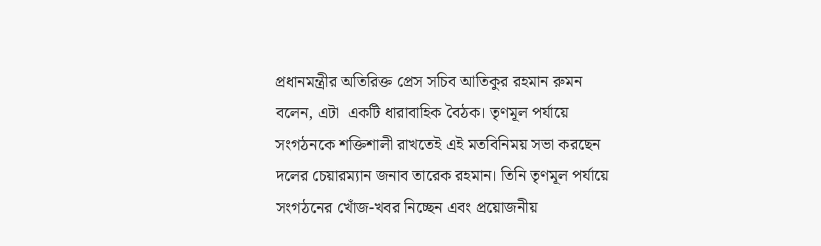প্রধানমন্ত্রীর অতিরিক্ত প্রেস সচিব আতিকুর রহমান রুমন বলেন, এটা  একটি ধারাবাহিক বৈঠক। তৃণমূল পর্যায়ে সংগঠনকে শক্তিশালী রাখতেই এই মতবিনিময় সভা করছেন দলের চেয়ারম্যান জনাব তারেক রহমান। তিনি তৃণমূল পর্যায়ে সংগঠনের খোঁজ-খবর নিচ্ছেন এবং প্রয়োজনীয়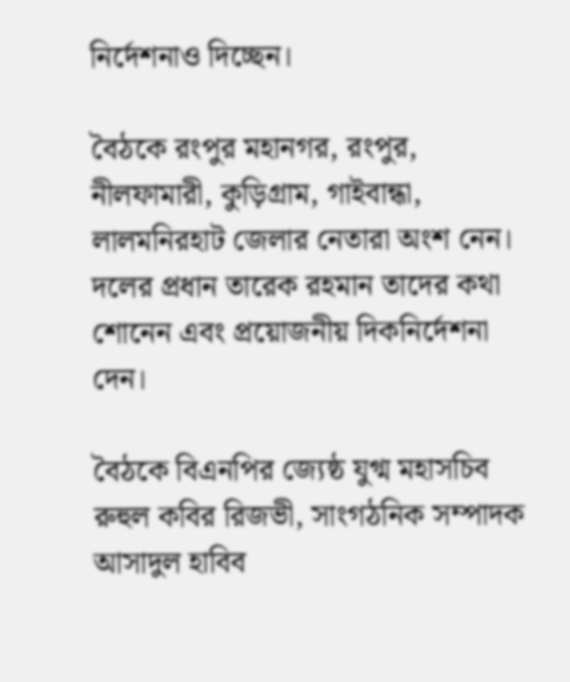নির্দেশনাও দিচ্ছেন।

বৈঠকে রংপুর মহানগর, রংপুর, নীলফামারী, কুড়িগ্রাম, গাইবান্ধা, লালমনিরহাট জেলার নেতারা অংশ নেন। দলের প্রধান তারেক রহমান তাদের কথা শোনেন এবং প্রয়োজনীয় দিকনির্দেশনা দেন।

বৈঠকে বিএনপির জ্যেষ্ঠ যুগ্ম মহাসচিব রুহুল কবির রিজভী, সাংগঠনিক সম্পাদক আসাদুল হাবিব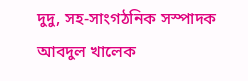দুদু, সহ-সাংগঠনিক সস্পাদক আবদুল খালেক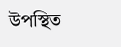উপস্থিত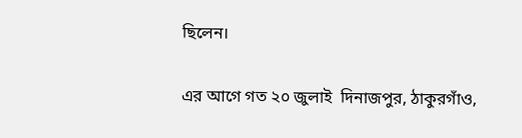ছিলেন।

এর আগে গত ২০ জুলাই  দিনাজপুর, ঠাকুরগাঁও,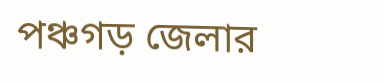পঞ্চগড় জেলার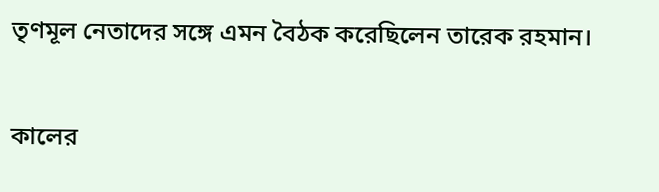তৃণমূল নেতাদের সঙ্গে এমন বৈঠক করেছিলেন তারেক রহমান।

কালের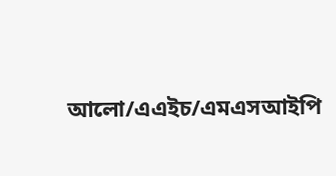আলো/এএইচ/এমএসআইপি